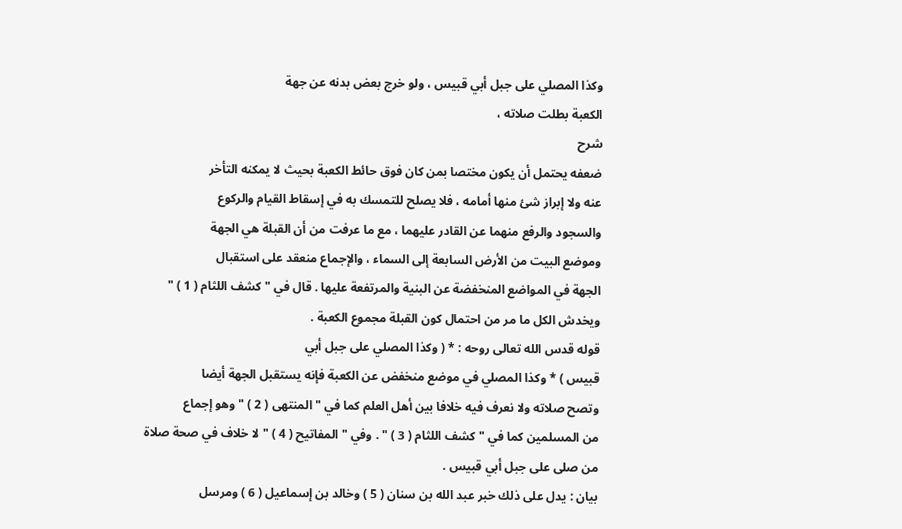وكذا المصلي على جبل أبي قبيس ، ولو خرج بعض بدنه عن جهة
الكعبة بطلت صلاته ،
شرح
ضعفه يحتمل أن يكون مختصا بمن كان فوق حائط الكعبة بحيث لا يمكنه التأخر
عنه ولا إبراز شئ منها أمامه ، فلا يصلح للتمسك به في إسقاط القيام والركوع
والسجود والرفع منهما عن القادر عليهما ، مع ما عرفت من أن القبلة هي الجهة
وموضع البيت من الأرض السابعة إلى السماء ، والإجماع منعقد على استقبال
الجهة في المواضع المنخفضة عن البنية والمرتفعة عليها . قال في " كشف اللثام ( 1 ) "
ويخدش الكل ما مر من احتمال كون القبلة مجموع الكعبة .
قوله قدس الله تعالى روحه : * ( وكذا المصلي على جبل أبي
قبيس ) * وكذا المصلي في موضع منخفض عن الكعبة فإنه يستقبل الجهة أيضا
وتصح صلاته ولا نعرف فيه خلافا بين أهل العلم كما في " المنتهى ( 2 ) " وهو إجماع
من المسلمين كما في " كشف اللثام ( 3 ) " . وفي " المفاتيح ( 4 ) " لا خلاف في صحة صلاة
من صلى على جبل أبي قبيس .
بيان : يدل على ذلك خبر عبد الله بن سنان ( 5 ) وخالد بن إسماعيل ( 6 ) ومرسل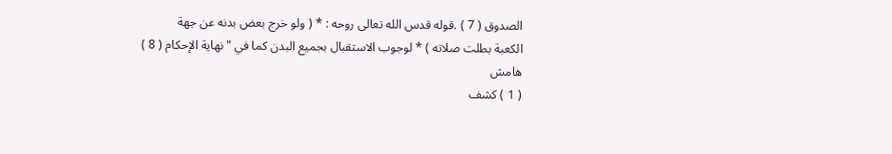الصدوق ( 7 ) .قوله قدس الله تعالى روحه : * ( ولو خرج بعض بدنه عن جهة
الكعبة بطلت صلاته ) * لوجوب الاستقبال بجميع البدن كما في " نهاية الإحكام ( 8 )
هامش
( 1 ) كشف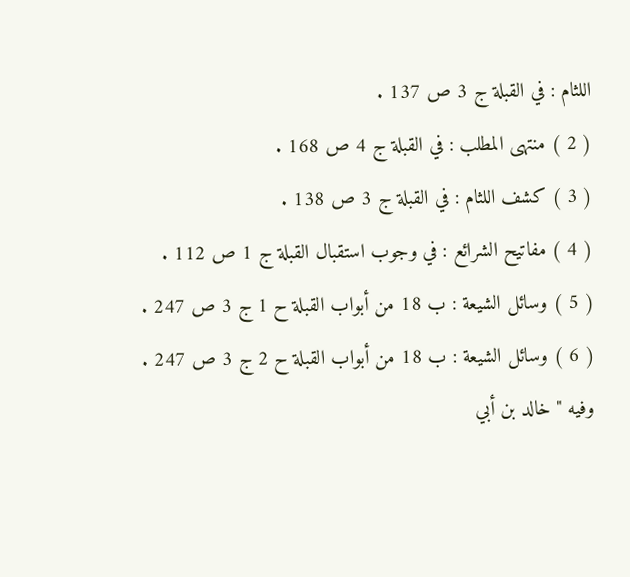اللثام : في القبلة ج 3 ص 137 .
( 2 ) منتهى المطلب : في القبلة ج 4 ص 168 .
( 3 ) كشف اللثام : في القبلة ج 3 ص 138 .
( 4 ) مفاتيح الشرائع : في وجوب استقبال القبلة ج 1 ص 112 .
( 5 ) وسائل الشيعة : ب 18 من أبواب القبلة ح 1 ج 3 ص 247 .
( 6 ) وسائل الشيعة : ب 18 من أبواب القبلة ح 2 ج 3 ص 247 . وفيه " خالد بن أبي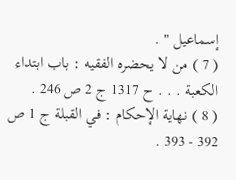إسماعيل " .
( 7 ) من لا يحضره الفقيه : باب ابتداء الكعبة . . . ح 1317 ج 2 ص 246 .
( 8 ) نهاية الإحكام : في القبلة ج 1 ص 392 - 393 .